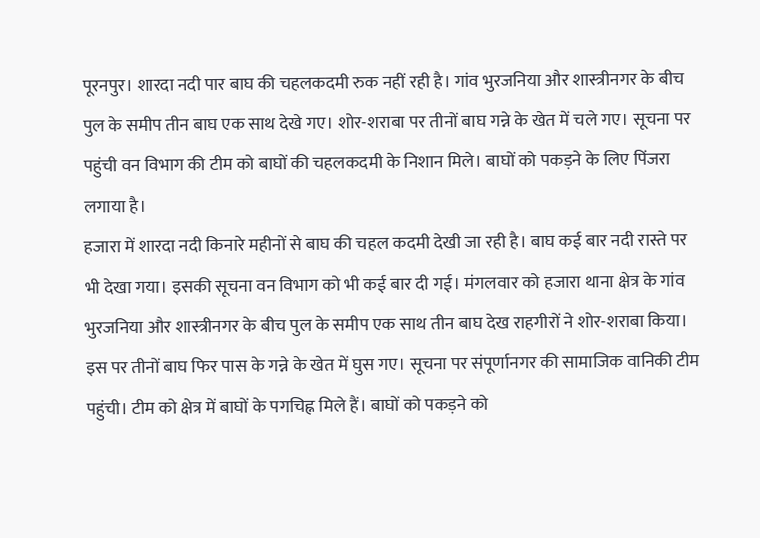पूरनपुर। शारदा नदी पार बाघ की चहलकदमी रुक नहीं रही है। गांव भुरजनिया और शास्त्रीनगर के बीच पुल के समीप तीन बाघ एक साथ देखे गए। शोर-शराबा पर तीनों बाघ गन्ने के खेत में चले गए। सूचना पर पहुंची वन विभाग की टीम को बाघों की चहलकदमी के निशान मिले। बाघों को पकड़ने के लिए पिंजरा लगाया है।
हजारा में शारदा नदी किनारे महीनों से बाघ की चहल कदमी देखी जा रही है। बाघ कई बार नदी रास्ते पर भी देखा गया। इसकी सूचना वन विभाग को भी कई बार दी गई। मंगलवार को हजारा थाना क्षेत्र के गांव भुरजनिया और शास्त्रीनगर के बीच पुल के समीप एक साथ तीन बाघ देख राहगीरों ने शोर-शराबा किया।
इस पर तीनों बाघ फिर पास के गन्ने के खेत में घुस गए। सूचना पर संपूर्णानगर की सामाजिक वानिकी टीम पहुंची। टीम को क्षेत्र में बाघों के पगचिह्न मिले हैं। बाघों को पकड़ने को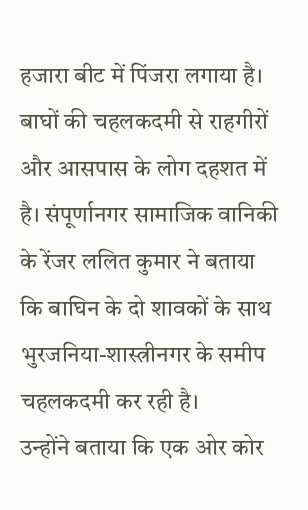हजारा बीट में पिंजरा लगाया है। बाघों की चहलकदमी से राहगीरों और आसपास के लोग दहशत में है। संपूर्णानगर सामाजिक वानिकी के रेंजर ललित कुमार ने बताया कि बाघिन के दो शावकों के साथ भुरजनिया-शास्त्रीनगर के समीप चहलकदमी कर रही है।
उन्होंने बताया कि एक ओर कोर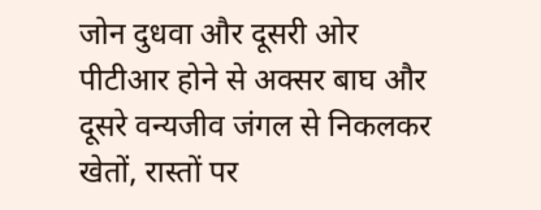जोन दुधवा और दूसरी ओर पीटीआर होने से अक्सर बाघ और दूसरे वन्यजीव जंगल से निकलकर खेतों, रास्तों पर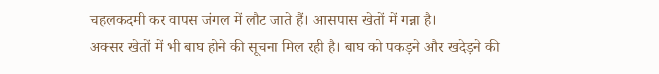चहलकदमी कर वापस जंगल में लौट जाते हैं। आसपास खेतों में गन्ना है।
अक्सर खेतों में भी बाघ होने की सूचना मिल रही है। बाघ को पकड़ने और खदेड़ने की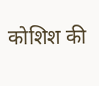कोशिश की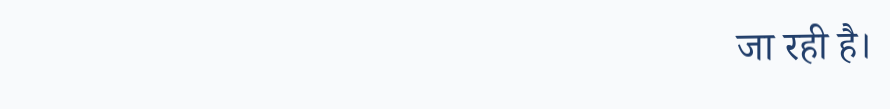जा रही है।